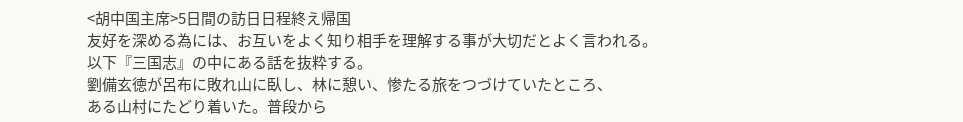<胡中国主席>5日間の訪日日程終え帰国
友好を深める為には、お互いをよく知り相手を理解する事が大切だとよく言われる。
以下『三国志』の中にある話を抜粋する。
劉備玄徳が呂布に敗れ山に臥し、林に憩い、惨たる旅をつづけていたところ、
ある山村にたどり着いた。普段から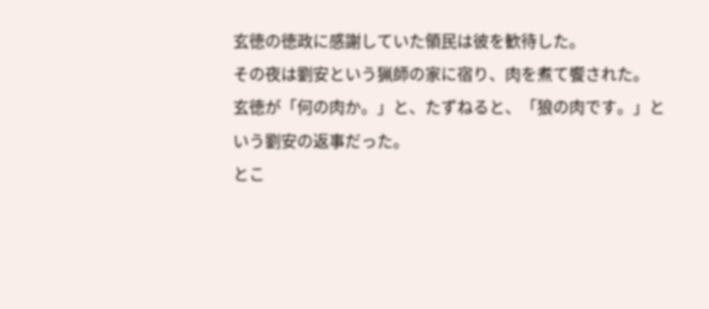玄徳の徳政に感謝していた領民は彼を歓待した。
その夜は劉安という猟師の家に宿り、肉を煮て饗された。
玄徳が「何の肉か。」と、たずねると、「狼の肉です。」という劉安の返事だった。
とこ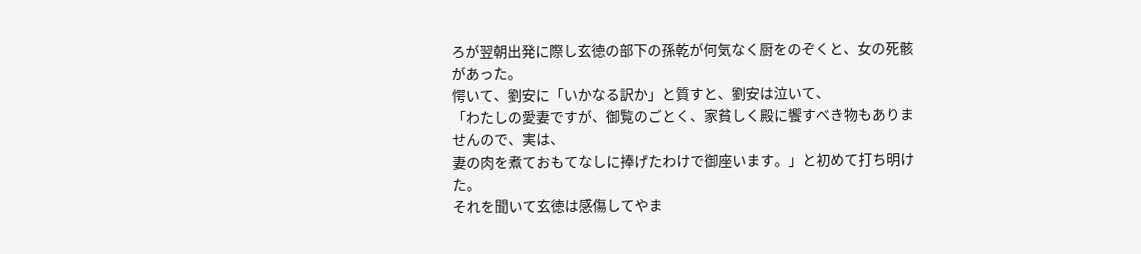ろが翌朝出発に際し玄徳の部下の孫乾が何気なく厨をのぞくと、女の死骸があった。
愕いて、劉安に「いかなる訳か」と質すと、劉安は泣いて、
「わたしの愛妻ですが、御覧のごとく、家貧しく殿に饗すべき物もありませんので、実は、
妻の肉を煮ておもてなしに捧げたわけで御座います。」と初めて打ち明けた。
それを聞いて玄徳は感傷してやま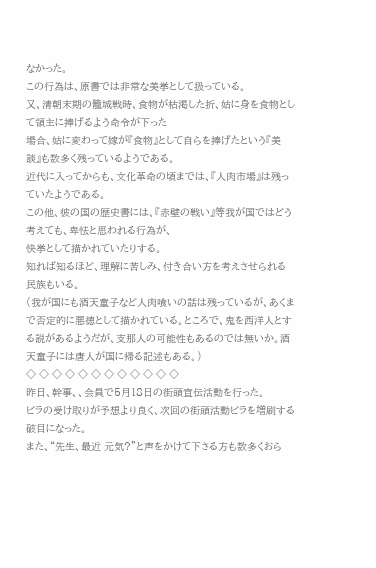なかった。
この行為は、原書では非常な美挙として扱っている。
又、清朝末期の籠城戦時、食物が枯渇した折、姑に身を食物として領主に捧げるよう命令が下った
場合、姑に変わって嫁が『食物』として自らを捧げたという『美談』も数多く残っているようである。
近代に入ってからも、文化革命の頃までは、『人肉市場』は残っていたようである。
この他、彼の国の歴史書には、『赤壁の戦い』等我が国ではどう考えても、卑怯と思われる行為が、
快挙として描かれていたりする。
知れば知るほど、理解に苦しみ、付き合い方を考えさせられる民族もいる。
(我が国にも酒天童子など人肉喰いの話は残っているが、あくまで否定的に悪徳として描かれている。ところで、鬼を西洋人とする説があるようだが、支那人の可能性もあるのでは無いか。酒天童子には唐人が国に帰る記述もある。)
◇ ◇ ◇ ◇ ◇ ◇ ◇ ◇ ◇ ◇ ◇ ◇
昨日、幹事、、会員で5月18日の街頭宣伝活動を行った。
ビラの受け取りが予想より良く、次回の街頭活動ビラを増刷する破目になった。
また、“先生、最近 元気?”と声をかけて下さる方も数多くおら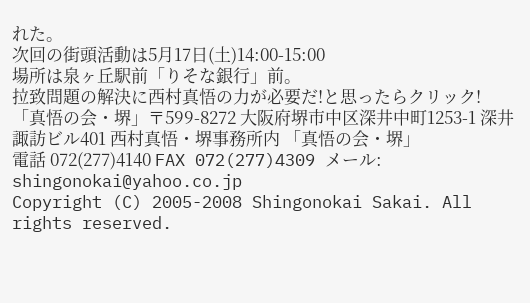れた。
次回の街頭活動は5月17日(土)14:00-15:00
場所は泉ヶ丘駅前「りそな銀行」前。
拉致問題の解決に西村真悟の力が必要だ!と思ったらクリック!
「真悟の会・堺」〒599-8272 大阪府堺市中区深井中町1253-1 深井諏訪ビル401 西村真悟・堺事務所内 「真悟の会・堺」
電話 072(277)4140 FAX 072(277)4309 メール: shingonokai@yahoo.co.jp
Copyright (C) 2005-2008 Shingonokai Sakai. All rights reserved.